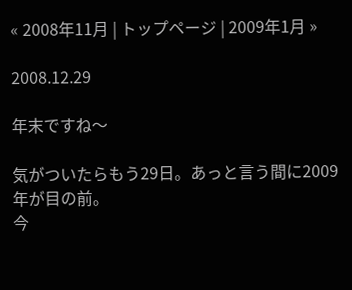« 2008年11月 | トップページ | 2009年1月 »

2008.12.29

年末ですね〜

気がついたらもう29日。あっと言う間に2009年が目の前。
今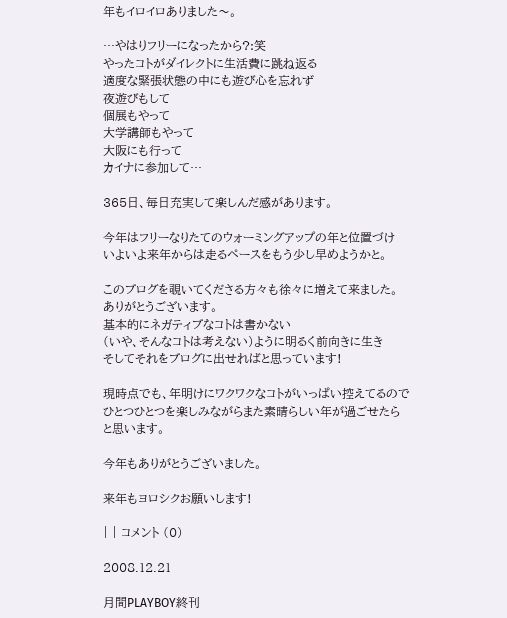年もイロイロありました〜。

…やはりフリーになったから?:笑
やったコトがダイレクトに生活費に跳ね返る
適度な緊張状態の中にも遊び心を忘れず
夜遊びもして
個展もやって
大学講師もやって
大阪にも行って
カイナに参加して…

365日、毎日充実して楽しんだ感があります。

今年はフリーなりたてのウォーミングアップの年と位置づけ
いよいよ来年からは走るペースをもう少し早めようかと。

このブログを覗いてくださる方々も徐々に増えて来ました。
ありがとうございます。
基本的にネガティブなコトは書かない
(いや、そんなコトは考えない)ように明るく前向きに生き
そしてそれをブログに出せればと思っています!

現時点でも、年明けにワクワクなコトがいっぱい控えてるので
ひとつひとつを楽しみながらまた素晴らしい年が過ごせたら
と思います。

今年もありがとうございました。

来年もヨロシクお願いします!

| | コメント (0)

2008.12.21

月間PLAYBOY終刊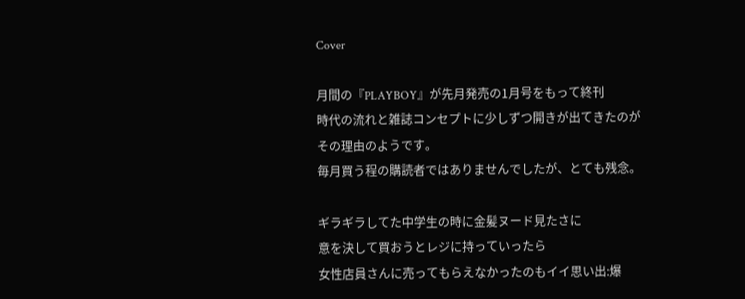Cover

月間の『PLAYBOY』が先月発売の1月号をもって終刊
時代の流れと雑誌コンセプトに少しずつ開きが出てきたのが
その理由のようです。
毎月買う程の購読者ではありませんでしたが、とても残念。

ギラギラしてた中学生の時に金髪ヌード見たさに
意を決して買おうとレジに持っていったら
女性店員さんに売ってもらえなかったのもイイ思い出:爆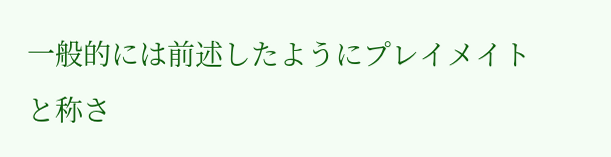一般的には前述したようにプレイメイトと称さ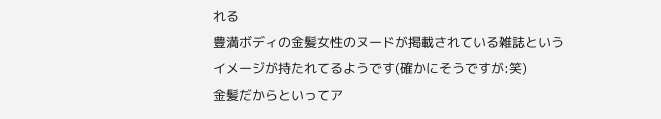れる
豊満ボディの金髪女性のヌードが掲載されている雑誌という
イメージが持たれてるようです(確かにそうですが:笑)
金髪だからといってア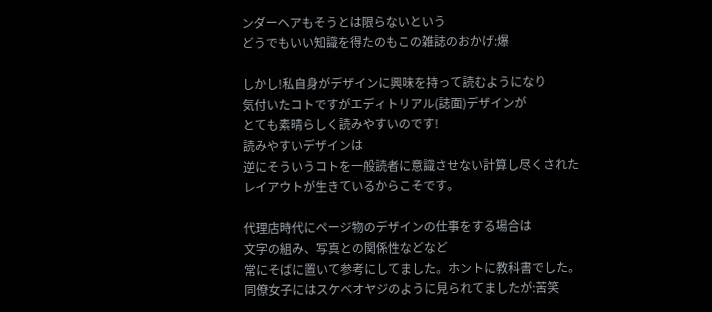ンダーヘアもそうとは限らないという
どうでもいい知識を得たのもこの雑誌のおかげ:爆

しかし!私自身がデザインに興味を持って読むようになり
気付いたコトですがエディトリアル(誌面)デザインが
とても素晴らしく読みやすいのです!
読みやすいデザインは
逆にそういうコトを一般読者に意識させない計算し尽くされた
レイアウトが生きているからこそです。

代理店時代にページ物のデザインの仕事をする場合は
文字の組み、写真との関係性などなど
常にそばに置いて参考にしてました。ホントに教科書でした。
同僚女子にはスケベオヤジのように見られてましたが:苦笑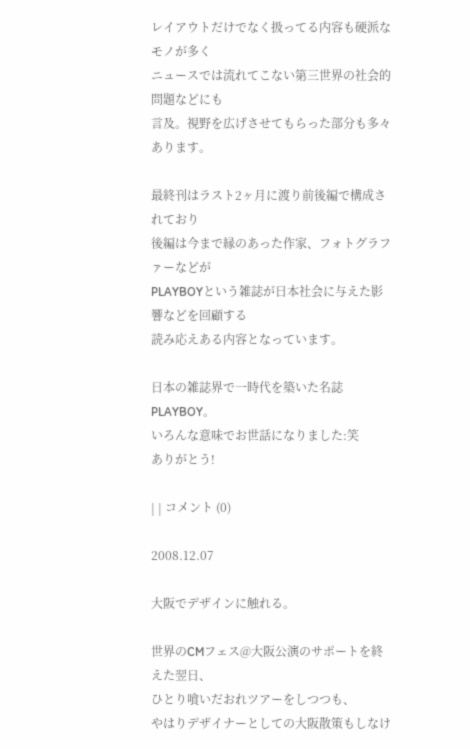レイアウトだけでなく扱ってる内容も硬派なモノが多く
ニュースでは流れてこない第三世界の社会的問題などにも
言及。視野を広げさせてもらった部分も多々あります。

最終刊はラスト2ヶ月に渡り前後編で構成されており
後編は今まで縁のあった作家、フォトグラファーなどが
PLAYBOYという雑誌が日本社会に与えた影響などを回顧する
読み応えある内容となっています。

日本の雑誌界で一時代を築いた名誌PLAYBOY。
いろんな意味でお世話になりました:笑
ありがとう!

| | コメント (0)

2008.12.07

大阪でデザインに触れる。

世界のCMフェス@大阪公演のサポートを終えた翌日、
ひとり喰いだおれツアーをしつつも、
やはりデザイナーとしての大阪散策もしなけ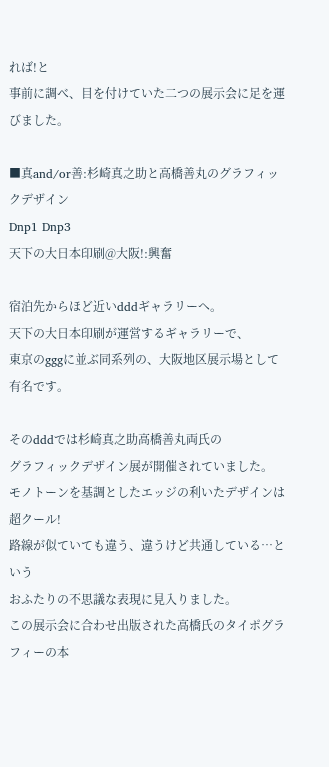れば!と
事前に調べ、目を付けていた二つの展示会に足を運びました。

■真and/or善:杉崎真之助と高橋善丸のグラフィックデザイン
Dnp1 Dnp3
天下の大日本印刷@大阪!:興奮

宿泊先からほど近いdddギャラリーへ。
天下の大日本印刷が運営するギャラリーで、
東京のgggに並ぶ同系列の、大阪地区展示場として有名です。

そのdddでは杉崎真之助高橋善丸両氏の
グラフィックデザイン展が開催されていました。
モノトーンを基調としたエッジの利いたデザインは超クール!
路線が似ていても違う、違うけど共通している…という
おふたりの不思議な表現に見入りました。
この展示会に合わせ出版された高橋氏のタイポグラフィーの本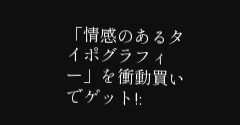「情感のあるタイポグラフィー」を衝動買いでゲット!: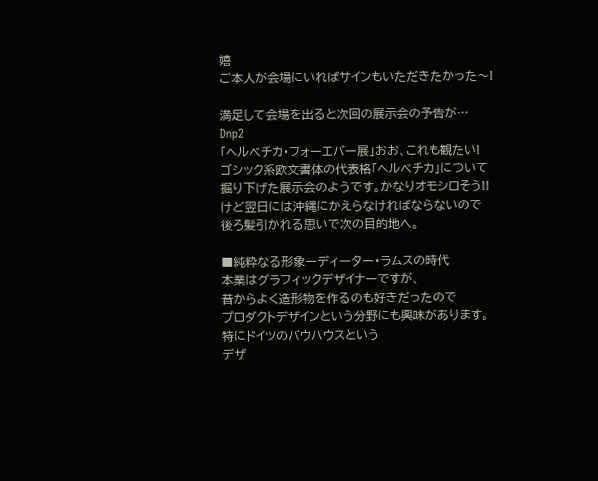嬉
ご本人が会場にいればサインもいただきたかった〜!

満足して会場を出ると次回の展示会の予告が…
Dnp2
「ヘルベチカ・フォーエバー展」おお、これも観たい!
ゴシック系欧文書体の代表格「ヘルベチカ」について
掘り下げた展示会のようです。かなりオモシロそう!!
けど翌日には沖縄にかえらなければならないので
後ろ髪引かれる思いで次の目的地へ。

■純粋なる形象ーディーター・ラムスの時代
本業はグラフィックデザイナーですが、
昔からよく造形物を作るのも好きだったので
プロダクトデザインという分野にも興味があります。
特にドイツのバウハウスという
デザ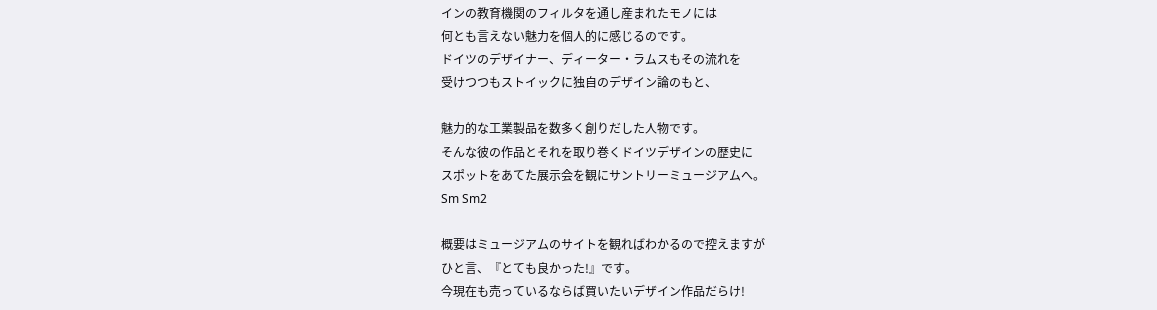インの教育機関のフィルタを通し産まれたモノには
何とも言えない魅力を個人的に感じるのです。
ドイツのデザイナー、ディーター・ラムスもその流れを
受けつつもストイックに独自のデザイン論のもと、

魅力的な工業製品を数多く創りだした人物です。
そんな彼の作品とそれを取り巻くドイツデザインの歴史に
スポットをあてた展示会を観にサントリーミュージアムへ。
Sm Sm2

概要はミュージアムのサイトを観ればわかるので控えますが
ひと言、『とても良かった!』です。
今現在も売っているならば買いたいデザイン作品だらけ!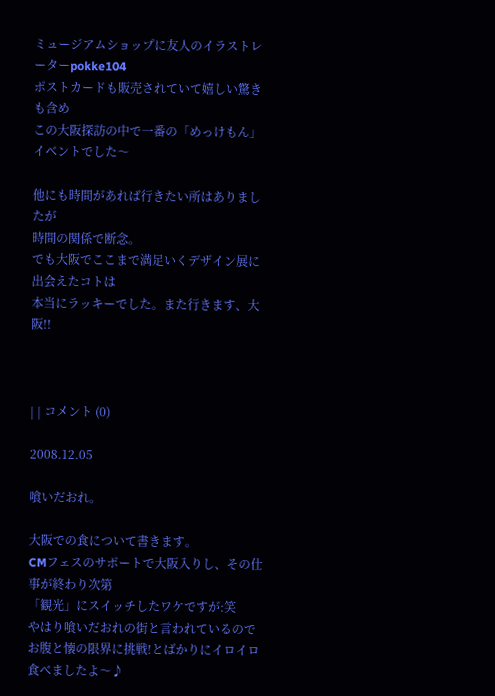ミュージアムショップに友人のイラストレーターpokke104
ポストカードも販売されていて嬉しい驚きも含め
この大阪探訪の中で一番の「めっけもん」イベントでした〜

他にも時間があれば行きたい所はありましたが
時間の関係で断念。
でも大阪でここまで満足いくデザイン展に出会えたコトは
本当にラッキーでした。また行きます、大阪!!



| | コメント (0)

2008.12.05

喰いだおれ。

大阪での食について書きます。
CMフェスのサポートで大阪入りし、その仕事が終わり次第
「観光」にスイッチしたワケですが:笑
やはり喰いだおれの街と言われているので
お腹と懐の限界に挑戦!とばかりにイロイロ食べましたよ〜♪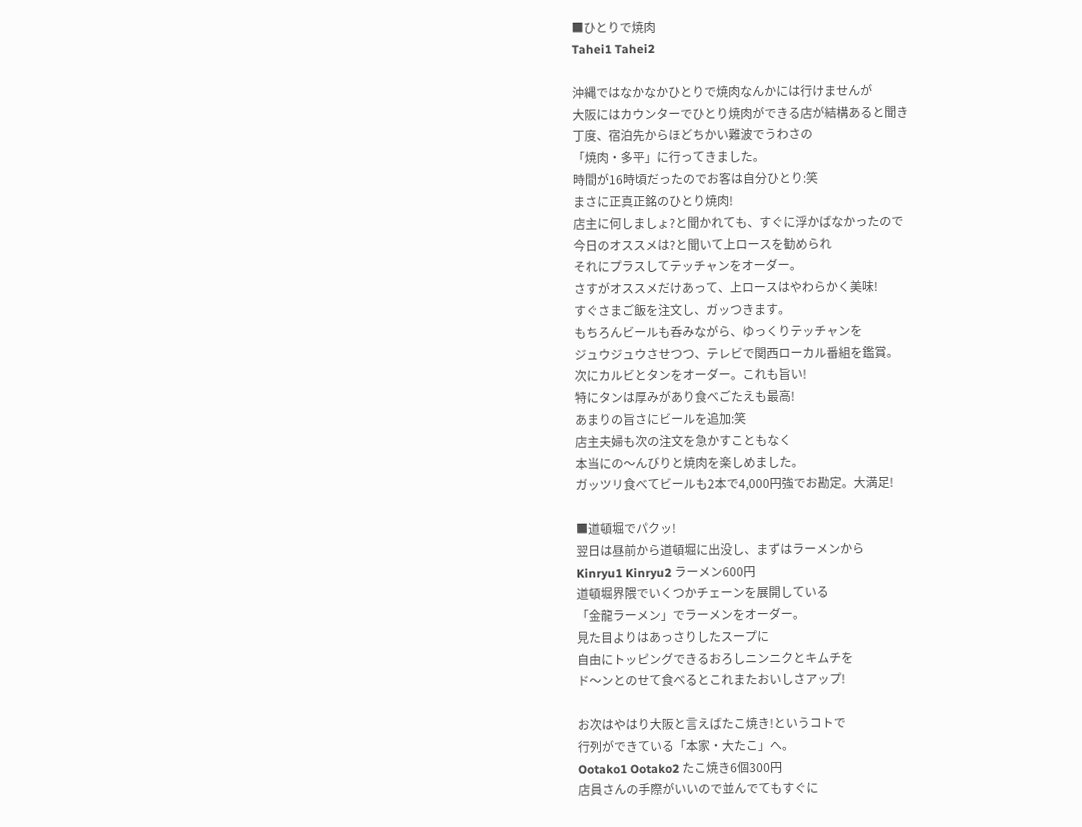■ひとりで焼肉
Tahei1 Tahei2

沖縄ではなかなかひとりで焼肉なんかには行けませんが
大阪にはカウンターでひとり焼肉ができる店が結構あると聞き
丁度、宿泊先からほどちかい難波でうわさの
「焼肉・多平」に行ってきました。
時間が16時頃だったのでお客は自分ひとり:笑
まさに正真正銘のひとり焼肉!
店主に何しましょ?と聞かれても、すぐに浮かばなかったので
今日のオススメは?と聞いて上ロースを勧められ
それにプラスしてテッチャンをオーダー。
さすがオススメだけあって、上ロースはやわらかく美味!
すぐさまご飯を注文し、ガッつきます。
もちろんビールも呑みながら、ゆっくりテッチャンを
ジュウジュウさせつつ、テレビで関西ローカル番組を鑑賞。
次にカルビとタンをオーダー。これも旨い!
特にタンは厚みがあり食べごたえも最高!
あまりの旨さにビールを追加:笑
店主夫婦も次の注文を急かすこともなく
本当にの〜んびりと焼肉を楽しめました。
ガッツリ食べてビールも2本で4,000円強でお勘定。大満足!

■道頓堀でパクッ!
翌日は昼前から道頓堀に出没し、まずはラーメンから
Kinryu1 Kinryu2 ラーメン600円
道頓堀界隈でいくつかチェーンを展開している
「金龍ラーメン」でラーメンをオーダー。
見た目よりはあっさりしたスープに
自由にトッピングできるおろしニンニクとキムチを
ド〜ンとのせて食べるとこれまたおいしさアップ!

お次はやはり大阪と言えばたこ焼き!というコトで
行列ができている「本家・大たこ」へ。
Ootako1 Ootako2 たこ焼き6個300円
店員さんの手際がいいので並んでてもすぐに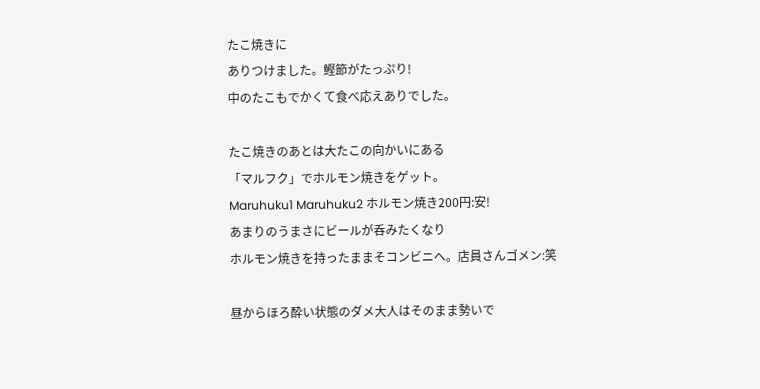たこ焼きに
ありつけました。鰹節がたっぷり!
中のたこもでかくて食べ応えありでした。

たこ焼きのあとは大たこの向かいにある
「マルフク」でホルモン焼きをゲット。
Maruhuku1 Maruhuku2 ホルモン焼き200円:安!
あまりのうまさにビールが呑みたくなり
ホルモン焼きを持ったままそコンビニへ。店員さんゴメン:笑

昼からほろ酔い状態のダメ大人はそのまま勢いで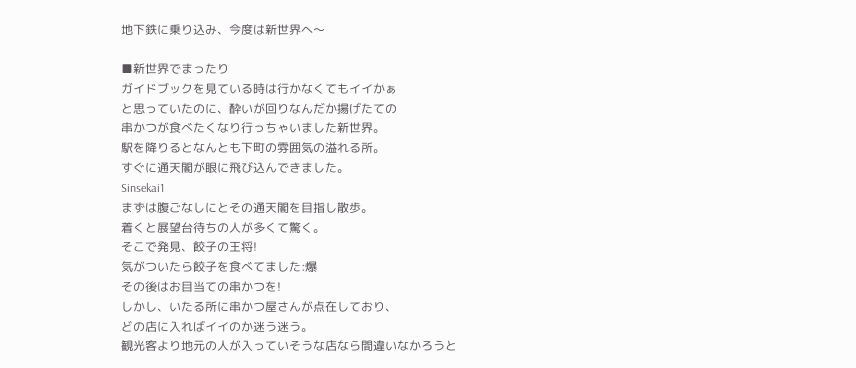地下鉄に乗り込み、今度は新世界へ〜

■新世界でまったり
ガイドブックを見ている時は行かなくてもイイかぁ
と思っていたのに、酔いが回りなんだか揚げたての
串かつが食べたくなり行っちゃいました新世界。
駅を降りるとなんとも下町の雰囲気の溢れる所。
すぐに通天閣が眼に飛び込んできました。
Sinsekai1
まずは腹ごなしにとその通天閣を目指し散歩。
着くと展望台待ちの人が多くて驚く。
そこで発見、餃子の王将!
気がついたら餃子を食べてました:爆
その後はお目当ての串かつを!
しかし、いたる所に串かつ屋さんが点在しており、
どの店に入ればイイのか迷う迷う。
観光客より地元の人が入っていそうな店なら間違いなかろうと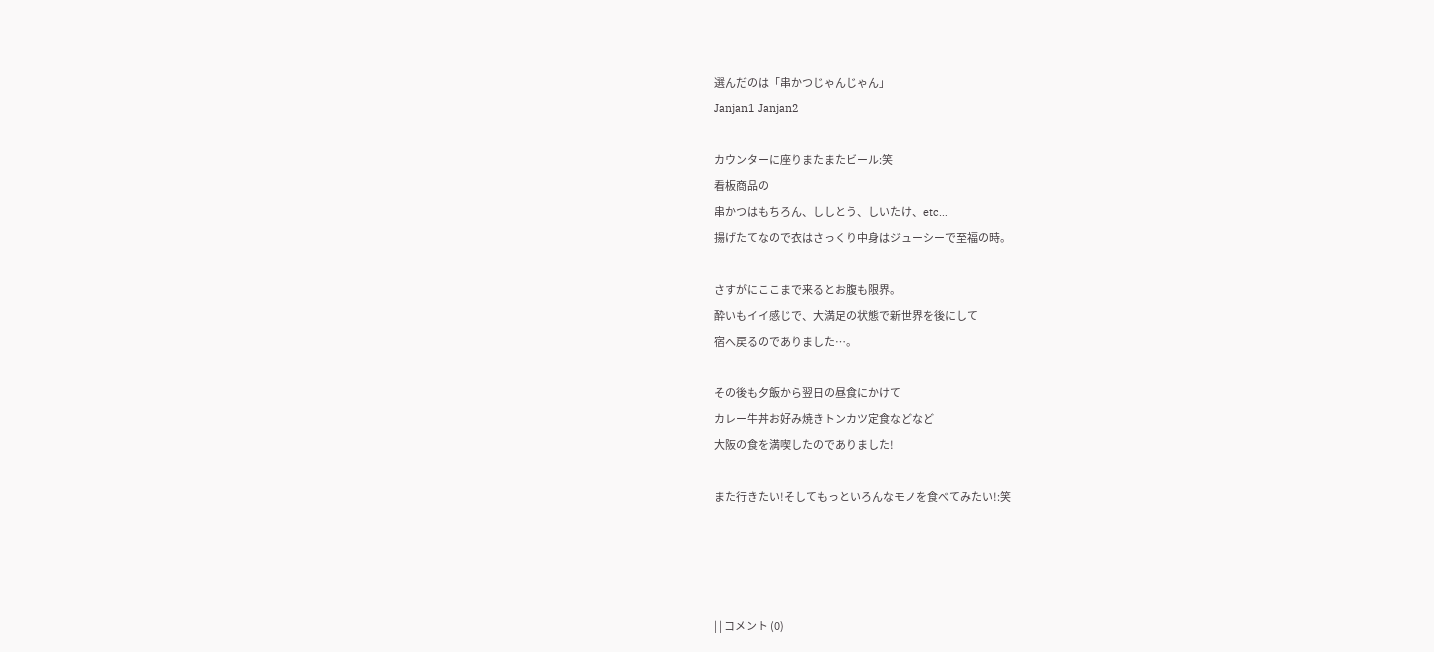選んだのは「串かつじゃんじゃん」
Janjan1 Janjan2

カウンターに座りまたまたビール:笑
看板商品の
串かつはもちろん、ししとう、しいたけ、etc…
揚げたてなので衣はさっくり中身はジューシーで至福の時。

さすがにここまで来るとお腹も限界。
酔いもイイ感じで、大満足の状態で新世界を後にして
宿へ戻るのでありました…。

その後も夕飯から翌日の昼食にかけて
カレー牛丼お好み焼きトンカツ定食などなど
大阪の食を満喫したのでありました!

また行きたい!そしてもっといろんなモノを食べてみたい!:笑




| | コメント (0)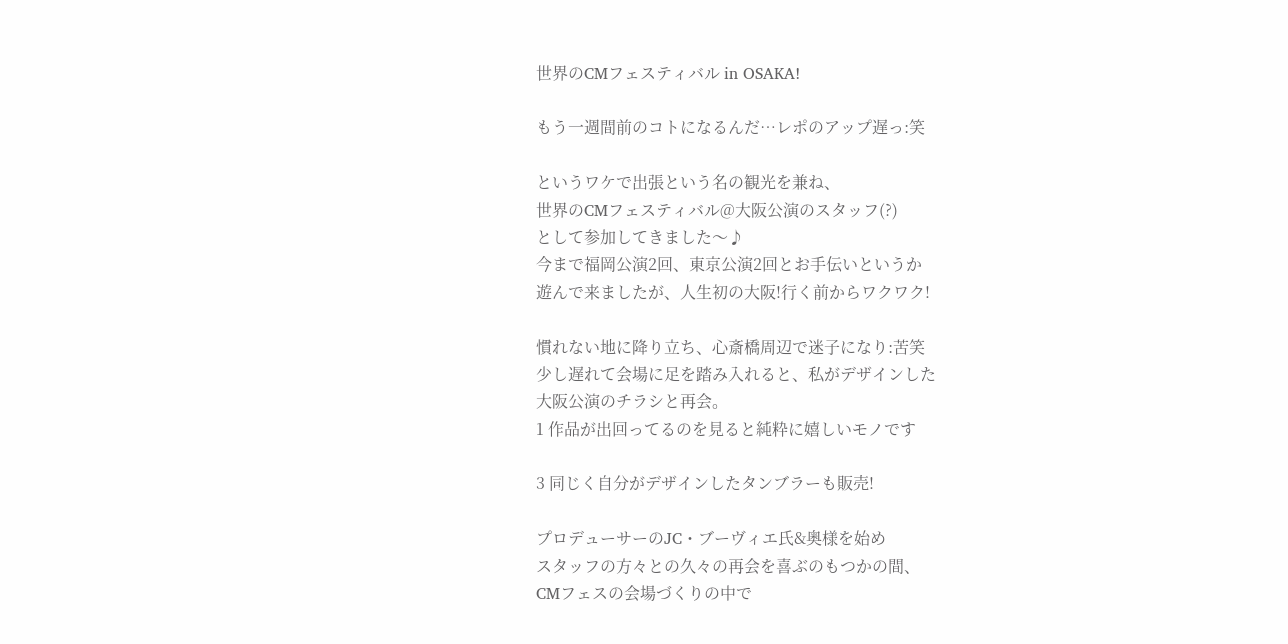世界のCMフェスティバル in OSAKA!

もう一週間前のコトになるんだ…レポのアップ遅っ:笑

というワケで出張という名の観光を兼ね、
世界のCMフェスティバル@大阪公演のスタッフ(?)
として参加してきました〜♪
今まで福岡公演2回、東京公演2回とお手伝いというか
遊んで来ましたが、人生初の大阪!行く前からワクワク!

慣れない地に降り立ち、心斎橋周辺で迷子になり:苦笑
少し遅れて会場に足を踏み入れると、私がデザインした
大阪公演のチラシと再会。
1 作品が出回ってるのを見ると純粋に嬉しいモノです

3 同じく自分がデザインしたタンブラーも販売!

プロデューサーのJC・ブーヴィエ氏&奥様を始め
スタッフの方々との久々の再会を喜ぶのもつかの間、
CMフェスの会場づくりの中で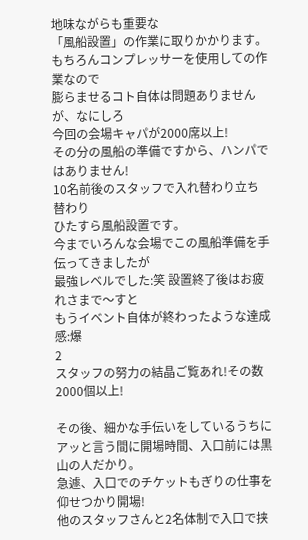地味ながらも重要な
「風船設置」の作業に取りかかります。
もちろんコンプレッサーを使用しての作業なので
膨らませるコト自体は問題ありませんが、なにしろ
今回の会場キャパが2000席以上!
その分の風船の準備ですから、ハンパではありません!
10名前後のスタッフで入れ替わり立ち替わり
ひたすら風船設置です。
今までいろんな会場でこの風船準備を手伝ってきましたが
最強レベルでした:笑 設置終了後はお疲れさまで〜すと
もうイベント自体が終わったような達成感:爆
2
スタッフの努力の結晶ご覧あれ!その数2000個以上!

その後、細かな手伝いをしているうちに
アッと言う間に開場時間、入口前には黒山の人だかり。
急遽、入口でのチケットもぎりの仕事を仰せつかり開場!
他のスタッフさんと2名体制で入口で挟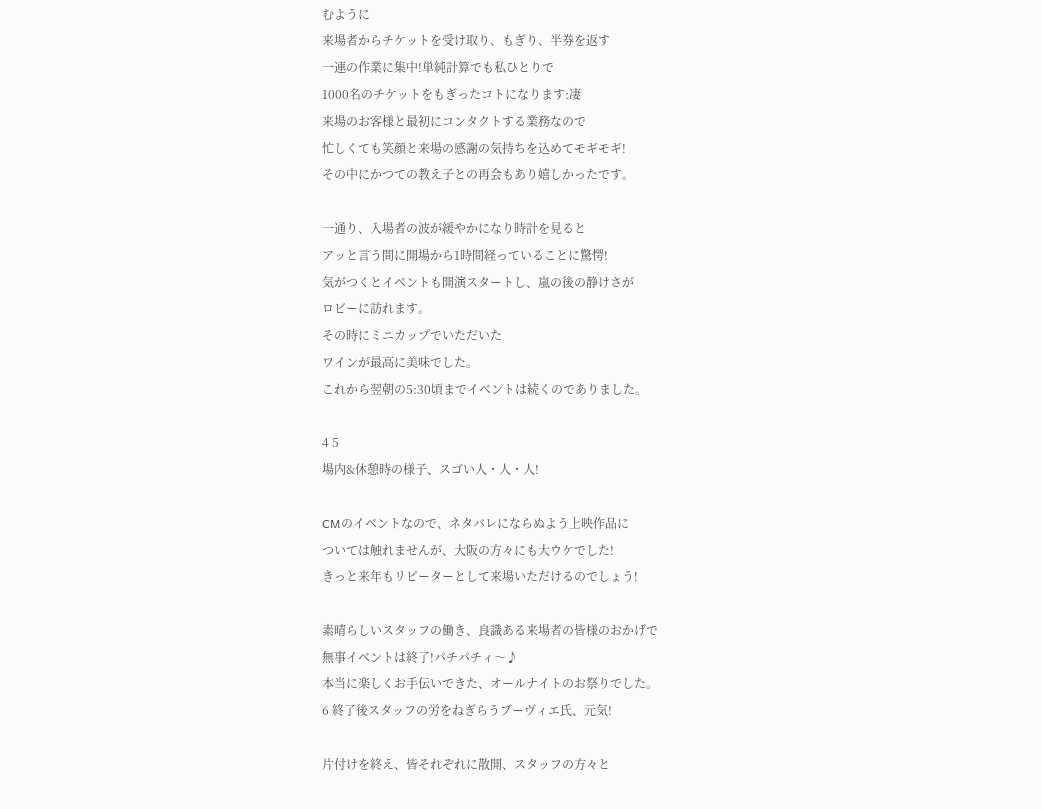むように
来場者からチケットを受け取り、もぎり、半券を返す
一連の作業に集中!単純計算でも私ひとりで
1000名のチケットをもぎったコトになります:凄
来場のお客様と最初にコンタクトする業務なので
忙しくても笑顔と来場の感謝の気持ちを込めてモギモギ!
その中にかつての教え子との再会もあり嬉しかったです。

一通り、入場者の波が緩やかになり時計を見ると
アッと言う間に開場から1時間経っていることに驚愕!
気がつくとイベントも開演スタートし、嵐の後の静けさが
ロビーに訪れます。
その時にミニカップでいただいた
ワインが最高に美味でした。
これから翌朝の5:30頃までイベントは続くのでありました。

4 5
場内&休憩時の様子、スゴい人・人・人!

CMのイベントなので、ネタバレにならぬよう上映作品に
ついては触れませんが、大阪の方々にも大ウケでした!
きっと来年もリピーターとして来場いただけるのでしょう!

素晴らしいスタッフの働き、良識ある来場者の皆様のおかげで
無事イベントは終了!パチパチィ〜♪
本当に楽しくお手伝いできた、オールナイトのお祭りでした。
6 終了後スタッフの労をねぎらうブーヴィエ氏、元気!

片付けを終え、皆それぞれに散開、スタッフの方々と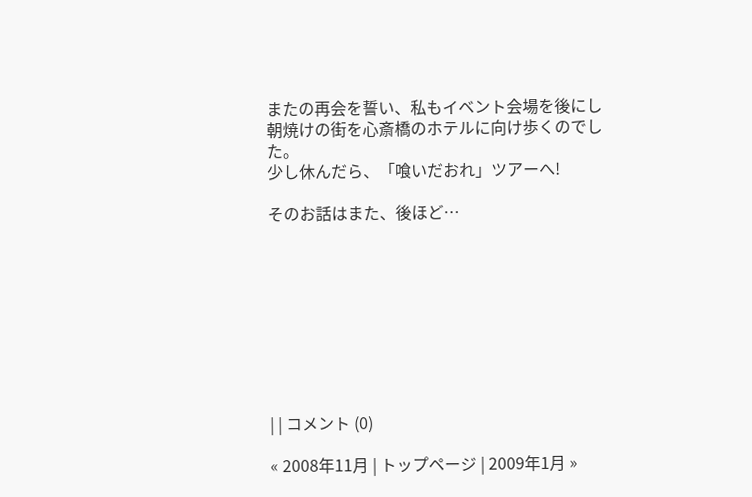またの再会を誓い、私もイベント会場を後にし
朝焼けの街を心斎橋のホテルに向け歩くのでした。
少し休んだら、「喰いだおれ」ツアーへ!

そのお話はまた、後ほど…









| | コメント (0)

« 2008年11月 | トップページ | 2009年1月 »